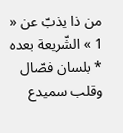من ذا يذبّ عن « 1 » الشّريعة بعده * بلسان فصّال وقلب سميدع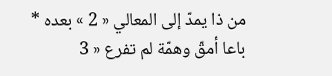من ذا يمدّ إلى المعالي « 2 » بعده * باعا أمقّ وهمّة لم تفرع « 3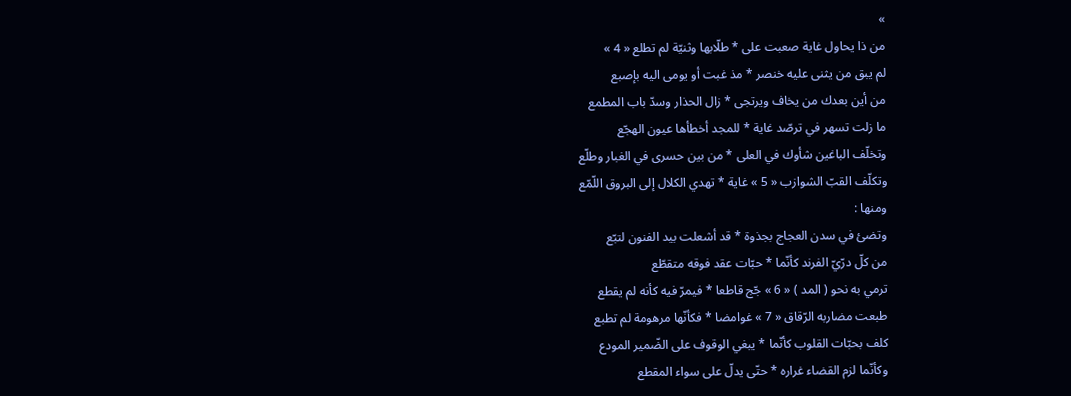»
من ذا يحاول غاية صعبت على * طلّابها وثنيّة لم تطلع « 4 »
لم يبق من يثنى عليه خنصر * مذ غبت أو يومى اليه بإصبع
من أين بعدك من يخاف ويرتجى * زال الحذار وسدّ باب المطمع
ما زلت تسهر في ترصّد غاية * للمجد أخطأها عيون الهجّع
وتخلّف الباغين شأوك في العلى * من بين حسرى في الغبار وطلّع
وتكلّف القبّ الشوازب « 5 » غاية * تهدي الكلال إلى البروق اللّمّع
ومنها :
وتضئ في سدن العجاج بجذوة * قد أشعلت بيد الفنون لتبّع
من كلّ درّيّ الفرند كأنّما * حبّات عقد فوقه متقطّع
ترمي به نحو ( المد ) « 6 » جّج قاطعا * فيمرّ فيه كأنه لم يقطع
طبعت مضاربه الرّقاق « 7 » غوامضا * فكأنّها مرهومة لم تطبع
كلف بحبّات القلوب كأنّما * يبغي الوقوف على الضّمير المودع
وكأنّما لزم القضاء غراره * حتّى يدلّ على سواء المقطع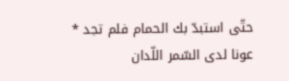حتّى استبدّ بك الحمام فلم تجد * عونا لدى السّمر اللّدان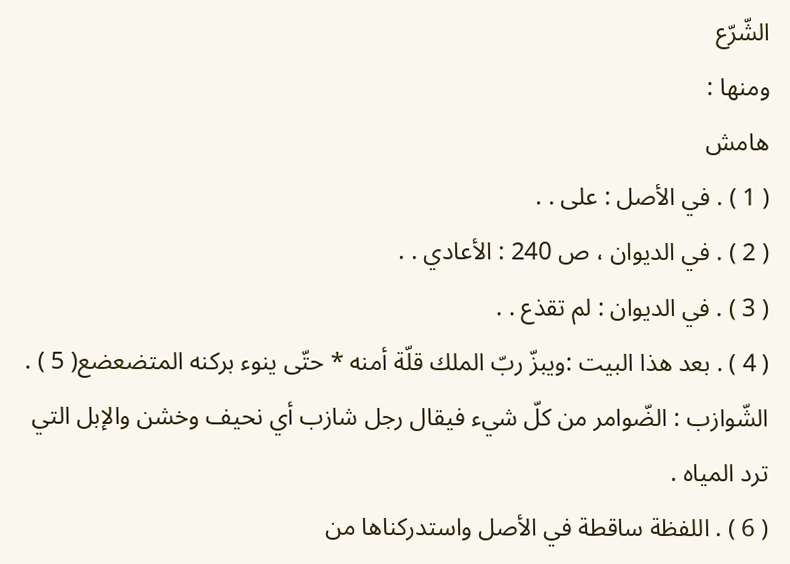الشّرّع
ومنها :
هامش
( 1 ) . في الأصل : على . .
( 2 ) . في الديوان ، ص 240 : الأعادي . .
( 3 ) . في الديوان : لم تقذع . .
( 4 ) . بعد هذا البيت :ويبزّ ربّ الملك قلّة أمنه * حتّى ينوء بركنه المتضعضع( 5 ) . الشّوازب : الضّوامر من كلّ شيء فيقال رجل شازب أي نحيف وخشن والإبل التي ترد المياه .
( 6 ) . اللفظة ساقطة في الأصل واستدركناها من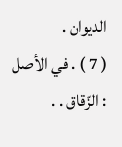الديوان .
( 7 ) . في الأصل : الزّقاق . .